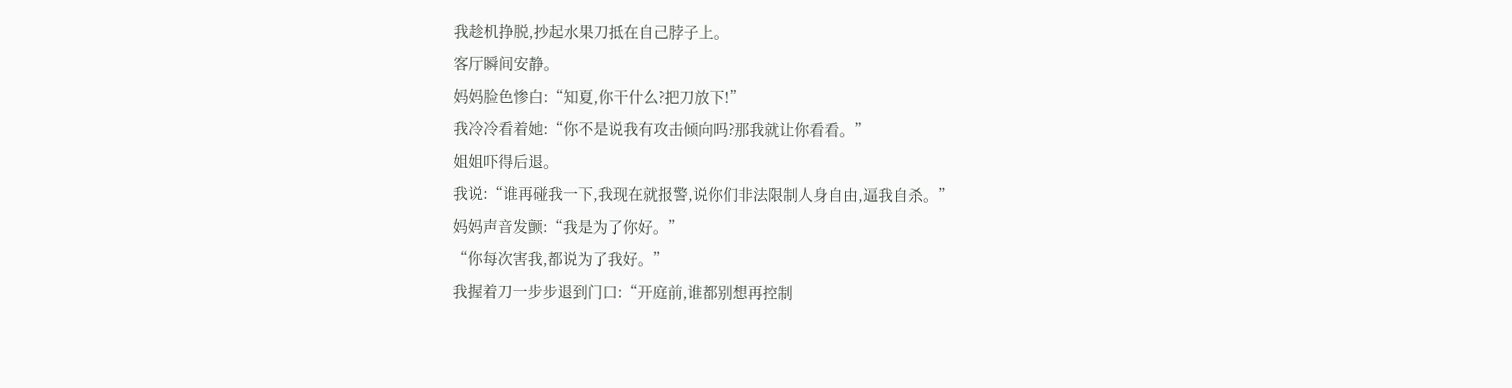我趁机挣脱,抄起水果刀抵在自己脖子上。
客厅瞬间安静。
妈妈脸色惨白:“知夏,你干什么?把刀放下!”
我冷冷看着她:“你不是说我有攻击倾向吗?那我就让你看看。”
姐姐吓得后退。
我说:“谁再碰我一下,我现在就报警,说你们非法限制人身自由,逼我自杀。”
妈妈声音发颤:“我是为了你好。”
“你每次害我,都说为了我好。”
我握着刀一步步退到门口:“开庭前,谁都别想再控制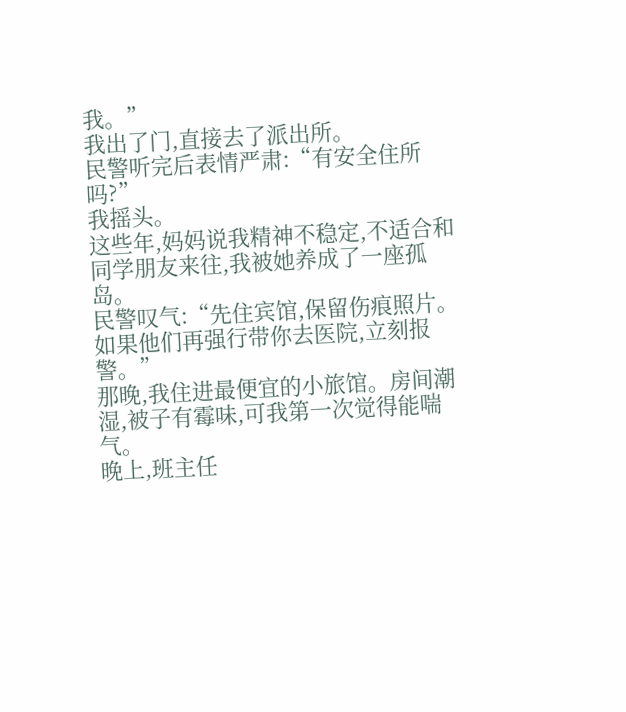我。”
我出了门,直接去了派出所。
民警听完后表情严肃:“有安全住所吗?”
我摇头。
这些年,妈妈说我精神不稳定,不适合和同学朋友来往,我被她养成了一座孤岛。
民警叹气:“先住宾馆,保留伤痕照片。如果他们再强行带你去医院,立刻报警。”
那晚,我住进最便宜的小旅馆。房间潮湿,被子有霉味,可我第一次觉得能喘气。
晚上,班主任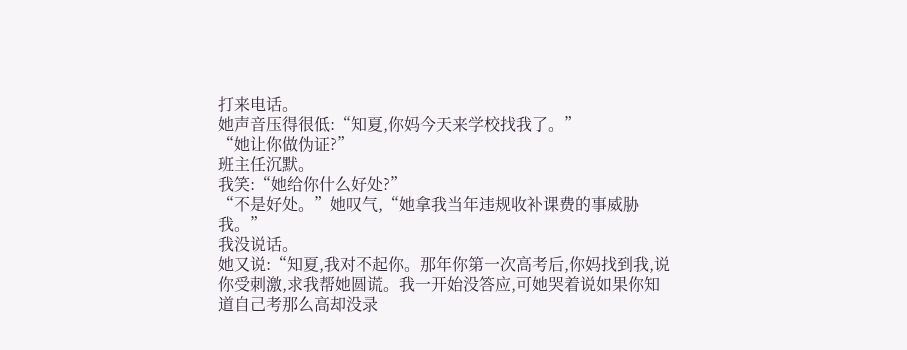打来电话。
她声音压得很低:“知夏,你妈今天来学校找我了。”
“她让你做伪证?”
班主任沉默。
我笑:“她给你什么好处?”
“不是好处。”她叹气,“她拿我当年违规收补课费的事威胁我。”
我没说话。
她又说:“知夏,我对不起你。那年你第一次高考后,你妈找到我,说你受刺激,求我帮她圆谎。我一开始没答应,可她哭着说如果你知道自己考那么高却没录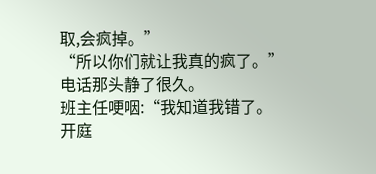取,会疯掉。”
“所以你们就让我真的疯了。”
电话那头静了很久。
班主任哽咽:“我知道我错了。开庭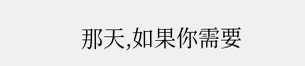那天,如果你需要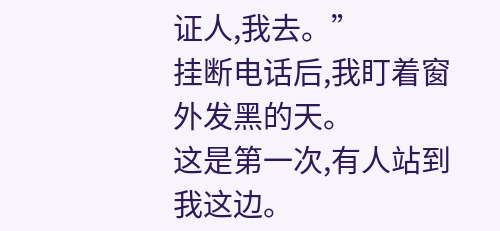证人,我去。”
挂断电话后,我盯着窗外发黑的天。
这是第一次,有人站到我这边。